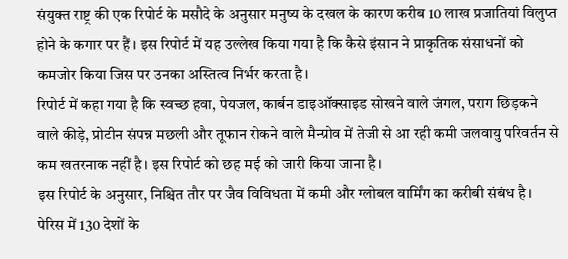संयुक्त राष्ट्र की एक रिपोर्ट के मसौदे के अनुसार मनुष्य के दखल के कारण करीब 10 लाख प्रजातियां विलुप्त होने के कगार पर हैं। इस रिपोर्ट में यह उल्लेख किया गया है कि कैसे इंसान ने प्राकृतिक संसाधनों को कमजोर किया जिस पर उनका अस्तित्व निर्भर करता है।
रिपोर्ट में कहा गया है कि स्वच्छ हवा, पेयजल, कार्बन डाइऑक्साइड सोखने वाले जंगल, पराग छिड़कने वाले कीड़े, प्रोटीन संपन्न मछली और तूफान रोकने वाले मैन्ग्रोव में तेजी से आ रही कमी जलवायु परिवर्तन से कम खतरनाक नहीं है। इस रिपोर्ट को छह मई को जारी किया जाना है।
इस रिपोर्ट के अनुसार, निश्चित तौर पर जैव विविधता में कमी और ग्लोबल वार्मिंग का करीबी संबंध है। पेरिस में 130 देशों के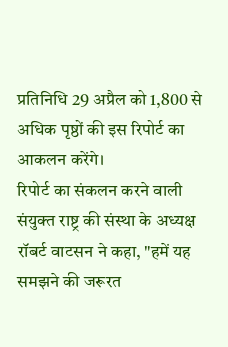प्रतिनिधि 29 अप्रैल को 1,800 से अधिक पृष्ठों की इस रिपोर्ट का आकलन करेंगे।
रिपोर्ट का संकलन करने वाली संयुक्त राष्ट्र की संस्था के अध्यक्ष रॉबर्ट वाटसन ने कहा, "हमें यह समझने की जरूरत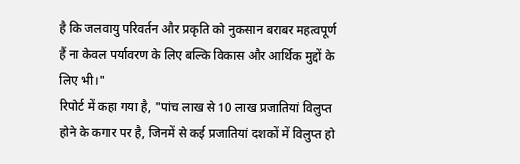है कि जलवायु परिवर्तन और प्रकृति को नुकसान बराबर महत्वपूर्ण हैं ना केवल पर्यावरण के लिए बल्कि विकास और आर्थिक मुद्दों के लिए भी।"
रिपोर्ट में कहा गया है, "पांच लाख से 10 लाख प्रजातियां विलुप्त होने के कगार पर है, जिनमें से कई प्रजातियां दशकों में विलुप्त हो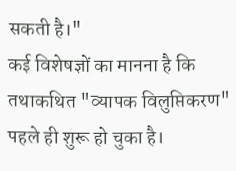सकती है।"
कई विशेषज्ञों का मानना है कि तथाकथित "व्यापक विलुप्तिकरण" पहले ही शुरू हो चुका है।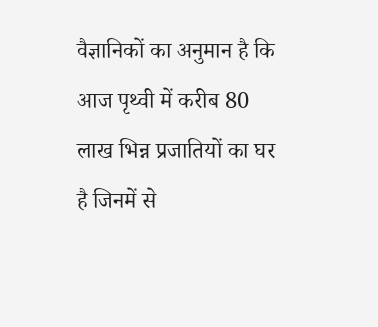वैज्ञानिकों का अनुमान है कि आज पृथ्वी में करीब 80 लाख भिन्न प्रजातियों का घर है जिनमें से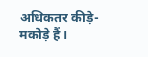अधिकतर कीड़े-मकोड़े हैं।